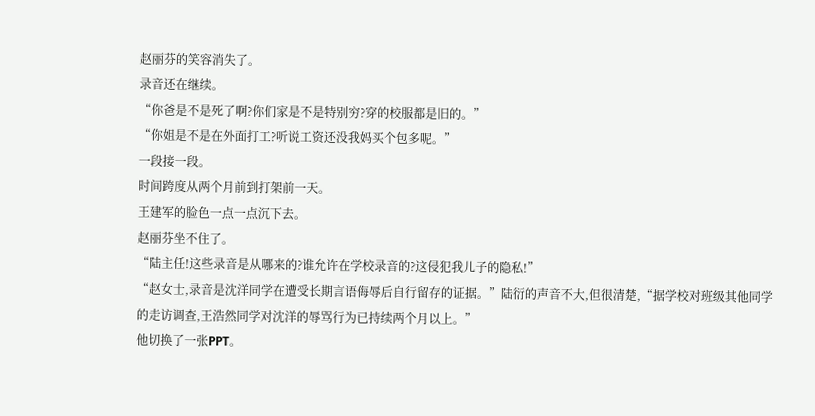赵丽芬的笑容消失了。
录音还在继续。
“你爸是不是死了啊?你们家是不是特别穷?穿的校服都是旧的。”
“你姐是不是在外面打工?听说工资还没我妈买个包多呢。”
一段接一段。
时间跨度从两个月前到打架前一天。
王建军的脸色一点一点沉下去。
赵丽芬坐不住了。
“陆主任!这些录音是从哪来的?谁允许在学校录音的?这侵犯我儿子的隐私!”
“赵女士,录音是沈洋同学在遭受长期言语侮辱后自行留存的证据。”陆衍的声音不大,但很清楚,“据学校对班级其他同学的走访调查,王浩然同学对沈洋的辱骂行为已持续两个月以上。”
他切换了一张PPT。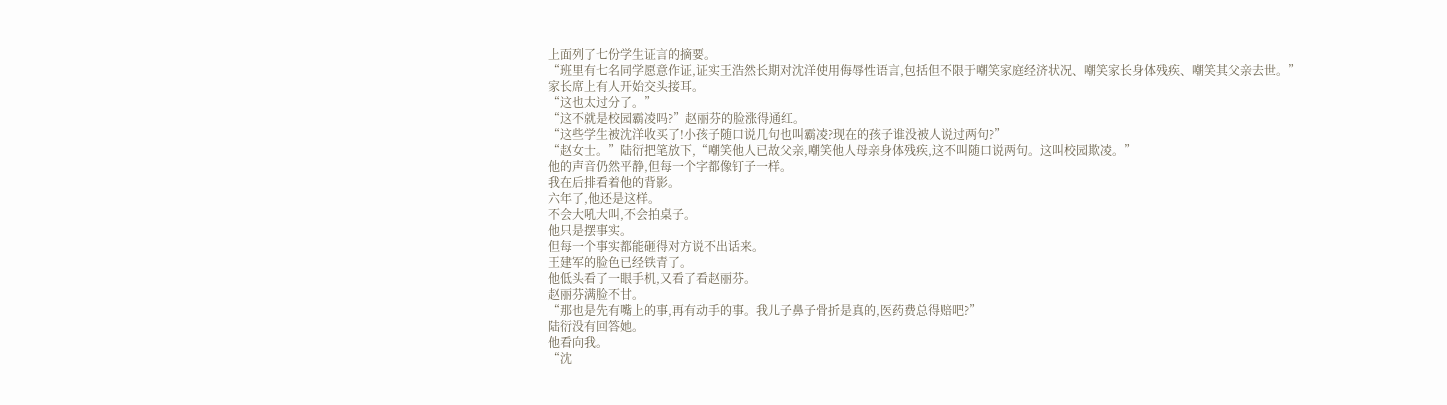上面列了七份学生证言的摘要。
“班里有七名同学愿意作证,证实王浩然长期对沈洋使用侮辱性语言,包括但不限于嘲笑家庭经济状况、嘲笑家长身体残疾、嘲笑其父亲去世。”
家长席上有人开始交头接耳。
“这也太过分了。”
“这不就是校园霸凌吗?”赵丽芬的脸涨得通红。
“这些学生被沈洋收买了!小孩子随口说几句也叫霸凌?现在的孩子谁没被人说过两句?”
“赵女士。”陆衍把笔放下,“嘲笑他人已故父亲,嘲笑他人母亲身体残疾,这不叫随口说两句。这叫校园欺凌。”
他的声音仍然平静,但每一个字都像钉子一样。
我在后排看着他的背影。
六年了,他还是这样。
不会大吼大叫,不会拍桌子。
他只是摆事实。
但每一个事实都能砸得对方说不出话来。
王建军的脸色已经铁青了。
他低头看了一眼手机,又看了看赵丽芬。
赵丽芬满脸不甘。
“那也是先有嘴上的事,再有动手的事。我儿子鼻子骨折是真的,医药费总得赔吧?”
陆衍没有回答她。
他看向我。
“沈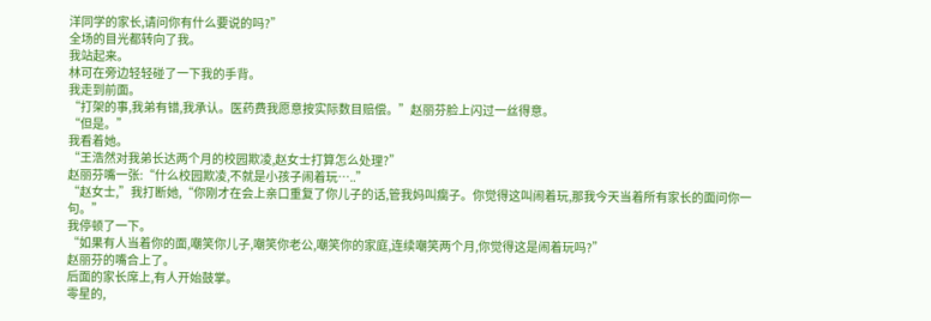洋同学的家长,请问你有什么要说的吗?”
全场的目光都转向了我。
我站起来。
林可在旁边轻轻碰了一下我的手背。
我走到前面。
“打架的事,我弟有错,我承认。医药费我愿意按实际数目赔偿。”赵丽芬脸上闪过一丝得意。
“但是。”
我看着她。
“王浩然对我弟长达两个月的校园欺凌,赵女士打算怎么处理?”
赵丽芬嘴一张:“什么校园欺凌,不就是小孩子闹着玩…..”
“赵女士,”我打断她,“你刚才在会上亲口重复了你儿子的话,管我妈叫瘸子。你觉得这叫闹着玩,那我今天当着所有家长的面问你一句。”
我停顿了一下。
“如果有人当着你的面,嘲笑你儿子,嘲笑你老公,嘲笑你的家庭,连续嘲笑两个月,你觉得这是闹着玩吗?”
赵丽芬的嘴合上了。
后面的家长席上,有人开始鼓掌。
零星的,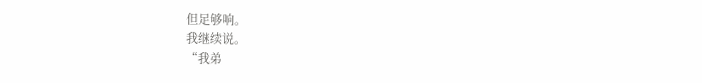但足够响。
我继续说。
“我弟